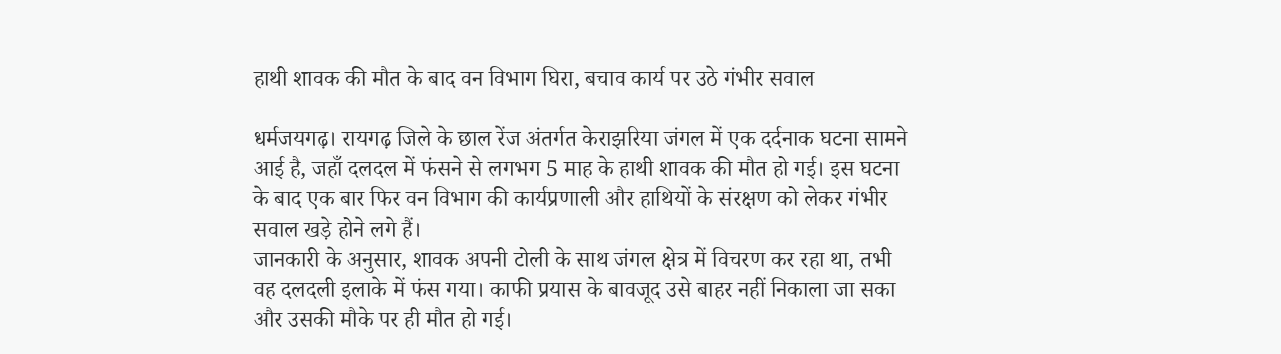हाथी शावक की मौत के बाद वन विभाग घिरा, बचाव कार्य पर उठे गंभीर सवाल

धर्मजयगढ़। रायगढ़ जिले के छाल रेंज अंतर्गत केराझरिया जंगल में एक दर्दनाक घटना सामने आई है, जहाँ दलदल में फंसने से लगभग 5 माह के हाथी शावक की मौत हो गई। इस घटना के बाद एक बार फिर वन विभाग की कार्यप्रणाली और हाथियों के संरक्षण को लेकर गंभीर सवाल खड़े होने लगे हैं।
जानकारी के अनुसार, शावक अपनी टोली के साथ जंगल क्षेत्र में विचरण कर रहा था, तभी वह दलदली इलाके में फंस गया। काफी प्रयास के बावजूद उसे बाहर नहीं निकाला जा सका और उसकी मौके पर ही मौत हो गई।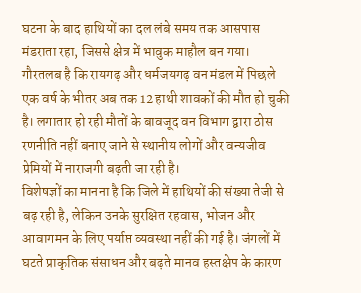घटना के बाद हाथियों का दल लंबे समय तक आसपास मंडराता रहा, जिससे क्षेत्र में भावुक माहौल बन गया।
गौरतलब है कि रायगढ़ और धर्मजयगढ़ वन मंडल में पिछले एक वर्ष के भीतर अब तक 12 हाथी शावकों की मौत हो चुकी है। लगातार हो रही मौतों के बावजूद वन विभाग द्वारा ठोस रणनीति नहीं बनाए जाने से स्थानीय लोगों और वन्यजीव प्रेमियों में नाराजगी बढ़ती जा रही है।
विशेषज्ञों का मानना है कि जिले में हाथियों की संख्या तेजी से बढ़ रही है, लेकिन उनके सुरक्षित रहवास, भोजन और आवागमन के लिए पर्याप्त व्यवस्था नहीं की गई है। जंगलों में घटते प्राकृतिक संसाधन और बढ़ते मानव हस्तक्षेप के कारण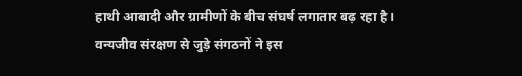हाथी आबादी और ग्रामीणों के बीच संघर्ष लगातार बढ़ रहा है।
वन्यजीव संरक्षण से जुड़े संगठनों ने इस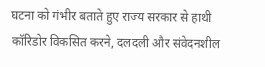घटना को गंभीर बताते हुए राज्य सरकार से हाथी कॉरिडोर विकसित करने, दलदली और संवेदनशील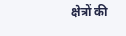क्षेत्रों की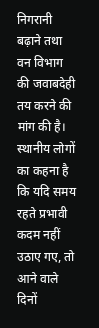निगरानी बढ़ाने तथा वन विभाग की जवाबदेही तय करने की मांग की है। स्थानीय लोगों का कहना है कि यदि समय रहते प्रभावी कदम नहीं उठाए गए, तो आने वाले दिनों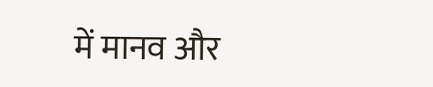में मानव और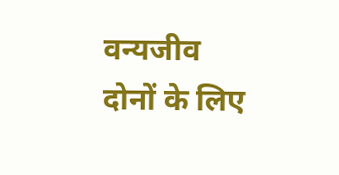वन्यजीव दोनों के लिए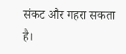संकट और गहरा सकता है।